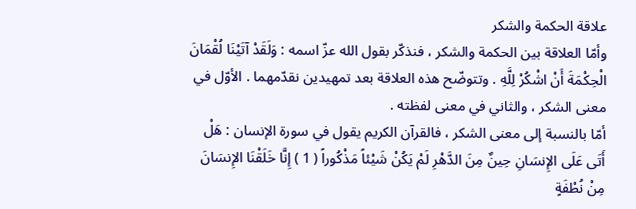علاقة الحكمة والشكر
وأمّا العلاقة بين الحكمة والشكر ، فنذكّر بقول الله عزّ اسمه : وَلَقَدْ آتَيْنَا لُقْمَانَ الْحِكْمَةَ أَنْ اشْكُرْ لِلَّهِ . وتتوضّح هذه العلاقة بعد تمهيدين نقدّمهما . الأوّل في معنى الشكر ، والثاني في معنى لفظته .
أمّا بالنسبة إلى معنى الشكر ، فالقرآن الكريم يقول في سورة الإنسان : هَلْ أَتَى عَلَى الإِنسَانِ حِينٌ مِنَ الدَّهْرِ لَمْ يَكُنْ شَيْئاً مَذْكُوراً ( 1 ) إِنَّا خَلَقْنَا الإِنسَانَ مِنْ نُطْفَةٍ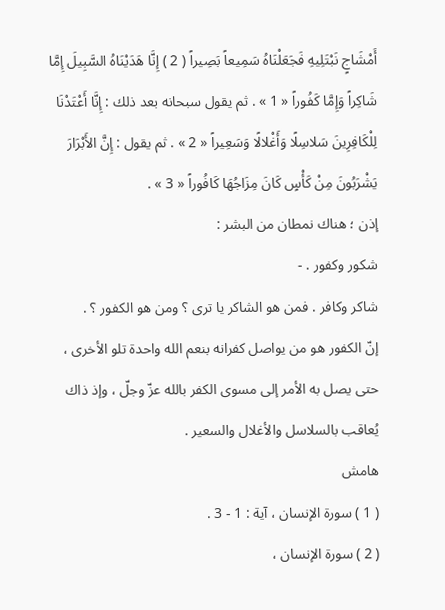أَمْشَاجٍ نَبْتَلِيهِ فَجَعَلْنَاهُ سَمِيعاً بَصِيراً ( 2 ) إِنَّا هَدَيْنَاهُ السَّبِيلَ إِمَّا شَاكِراً وَإِمَّا كَفُوراً « 1 » . ثم يقول سبحانه بعد ذلك : إِنَّا أَعْتَدْنَا لِلْكَافِرِينَ سَلاسِلًا وَأَغْلالًا وَسَعِيراً « 2 » . ثم يقول : إِنَّ الأَبْرَارَ يَشْرَبُونَ مِنْ كَأْسٍ كَانَ مِزَاجُهَا كَافُوراً « 3 » .
إذن ؛ هناك نمطان من البشر :
شكور وكفور . -
شاكر وكافر . فمن هو الشاكر يا ترى ؟ ومن هو الكفور ؟ .
إنّ الكفور هو من يواصل كفرانه بنعم الله واحدة تلو الأخرى ، حتى يصل به الأمر إلى مسوى الكفر بالله عزّ وجلّ ، وإذ ذاك يُعاقب بالسلاسل والأغلال والسعير .
هامش
( 1 ) سورة الإنسان ، آية : 1 - 3 .
( 2 ) سورة الإنسان ،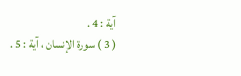آية : 4 .
( 3 ) سورة الإنسان ، آية : 5 .